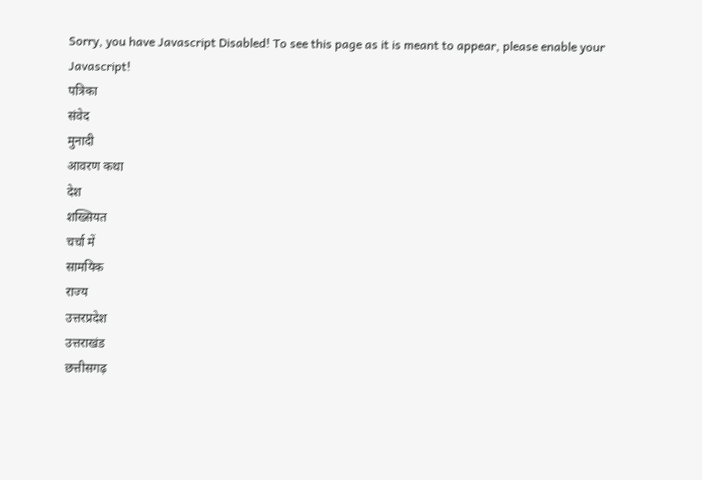Sorry, you have Javascript Disabled! To see this page as it is meant to appear, please enable your Javascript!
पत्रिका
संवेद
मुनादी
आवरण कथा
देश
शख्सियत
चर्चा में
सामयिक
राज्य
उत्तरप्रदेश
उत्तराखंड
छत्तीसगढ़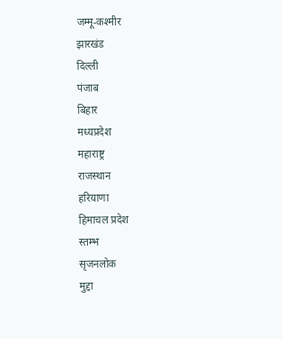जम्मू-कश्मीर
झारखंड
दिल्ली
पंजाब
बिहार
मध्यप्रदेश
महाराष्ट्र
राजस्थान
हरियाणा
हिमाचल प्रदेश
स्तम्भ
सृजनलोक
मुद्दा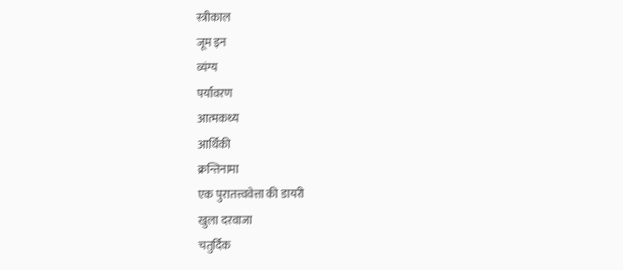स्त्रीकाल
जूम इन
व्यंग्य
पर्यावरण
आत्मकथ्य
आर्थिकी
क्रन्तिनामा
एक पुरातत्त्ववेत्ता की डायरी
खुला दरवाजा
चतुर्दिक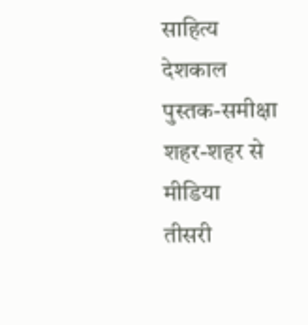साहित्य
देशकाल
पुस्तक-समीक्षा
शहर-शहर से
मीडिया
तीसरी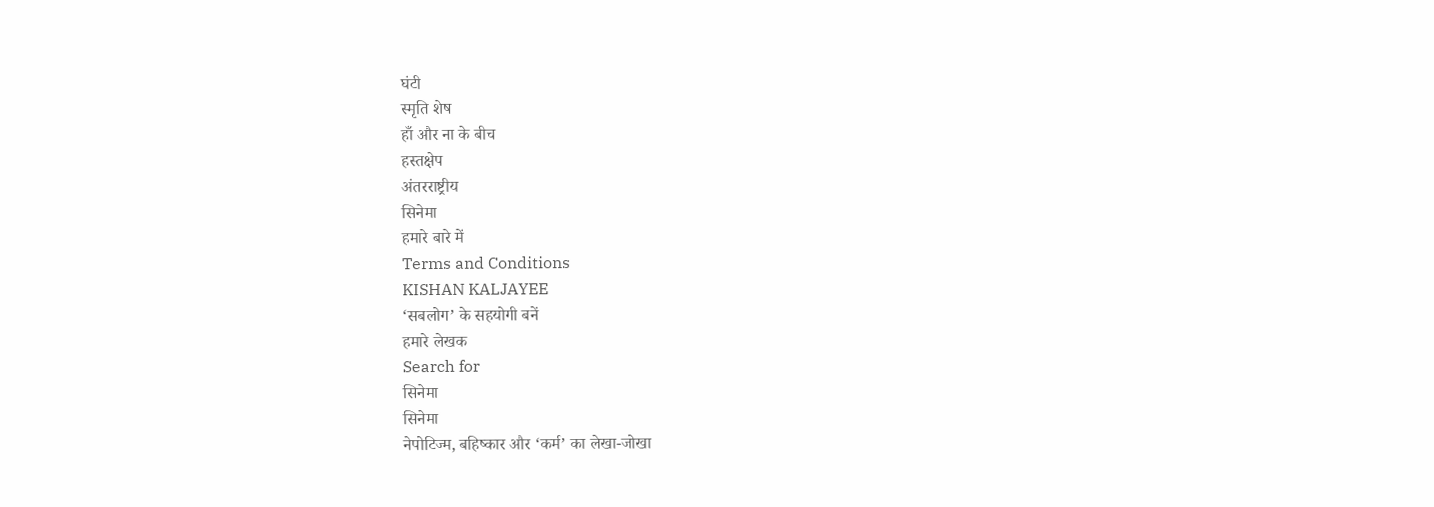घंटी
स्मृति शेष
हाँ और ना के बीच
हस्तक्षेप
अंतरराष्ट्रीय
सिनेमा
हमारे बारे में
Terms and Conditions
KISHAN KALJAYEE
‘सबलोग’ के सहयोगी बनें
हमारे लेखक
Search for
सिनेमा
सिनेमा
नेपोटिज्म, बहिष्कार और ‘कर्म’ का लेखा-जोखा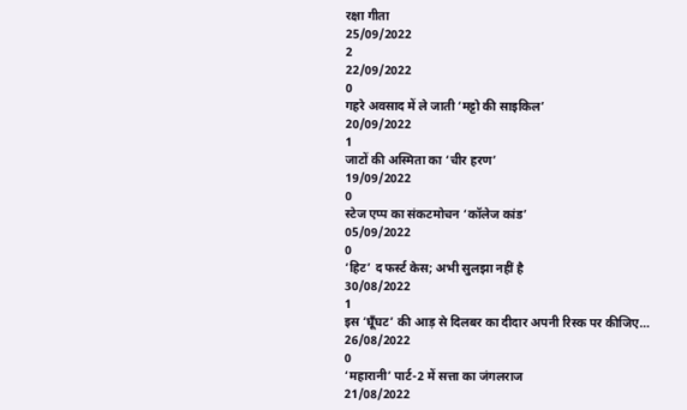रक्षा गीता
25/09/2022
2
22/09/2022
0
गहरे अवसाद में ले जाती ‘मट्टो की साइकिल’
20/09/2022
1
जाटों की अस्मिता का ‘चीर हरण’
19/09/2022
0
स्टेज एप्प का संकटमोचन ‘कॉलेज कांड’
05/09/2022
0
‘हिट’ द फर्स्ट केस; अभी सुलझा नहीं है
30/08/2022
1
इस ‘घूँघट’ की आड़ से दिलबर का दीदार अपनी रिस्क पर कीजिए…
26/08/2022
0
‘महारानी’ पार्ट-2 में सत्ता का जंगलराज
21/08/2022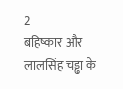2
बहिष्कार और लालसिंह चड्ढा के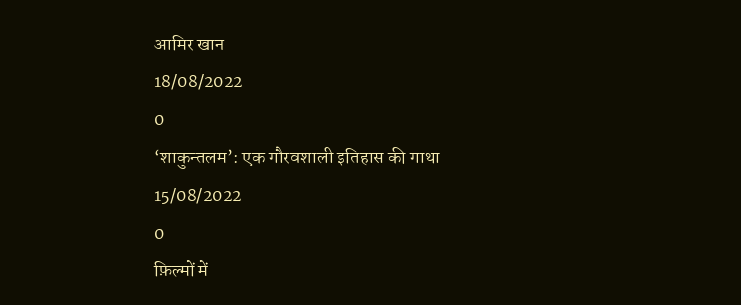आमिर खान
18/08/2022
0
‘शाकुन्तलम’: एक गौरवशाली इतिहास की गाथा
15/08/2022
0
फ़िल्मों में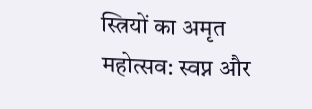स्त्रियों का अमृत महोत्सव: स्वप्न और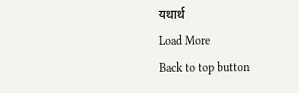यथार्थ
Load More
Back to top button